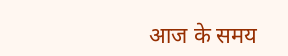आज के समय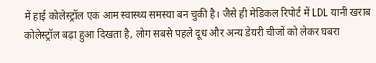में हाई कोलेस्ट्रॉल एक आम स्वास्थ्य समस्या बन चुकी है। जैसे ही मेडिकल रिपोर्ट में LDL यानी खराब कोलेस्ट्रॉल बढ़ा हुआ दिखता है, लोग सबसे पहले दूध और अन्य डेयरी चीजों को लेकर घबरा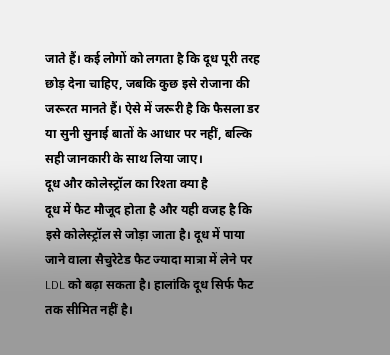जाते हैं। कई लोगों को लगता है कि दूध पूरी तरह छोड़ देना चाहिए, जबकि कुछ इसे रोजाना की जरूरत मानते हैं। ऐसे में जरूरी है कि फैसला डर या सुनी सुनाई बातों के आधार पर नहीं, बल्कि सही जानकारी के साथ लिया जाए।
दूध और कोलेस्ट्रॉल का रिश्ता क्या है
दूध में फैट मौजूद होता है और यही वजह है कि इसे कोलेस्ट्रॉल से जोड़ा जाता है। दूध में पाया जाने वाला सैचुरेटेड फैट ज्यादा मात्रा में लेने पर LDL को बढ़ा सकता है। हालांकि दूध सिर्फ फैट तक सीमित नहीं है।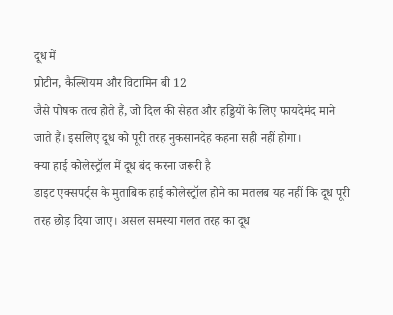दूध में
प्रोटीन, कैल्शियम और विटामिन बी 12
जैसे पोषक तत्व होते हैं, जो दिल की सेहत और हड्डियों के लिए फायदेमंद माने जाते हैं। इसलिए दूध को पूरी तरह नुकसानदेह कहना सही नहीं होगा।
क्या हाई कोलेस्ट्रॉल में दूध बंद करना जरूरी है
डाइट एक्सपर्ट्स के मुताबिक हाई कोलेस्ट्रॉल होने का मतलब यह नहीं कि दूध पूरी तरह छोड़ दिया जाए। असल समस्या गलत तरह का दूध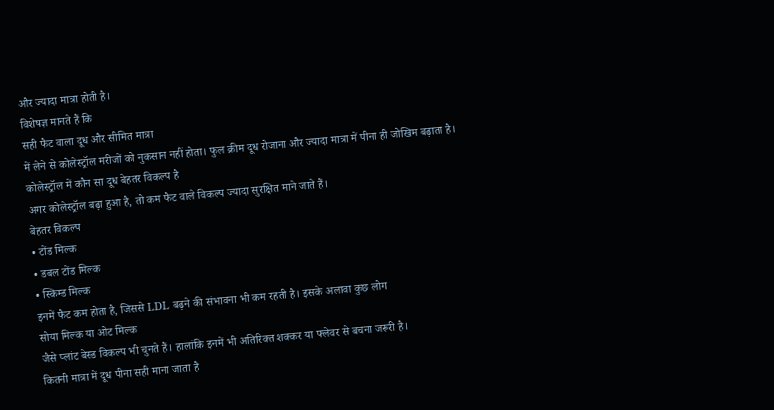और ज्यादा मात्रा होती है।
विशेषज्ञ मानते हैं कि
सही फैट वाला दूध और सीमित मात्रा
में लेने से कोलेस्ट्रॉल मरीजों को नुकसान नहीं होता। फुल क्रीम दूध रोजाना और ज्यादा मात्रा में पीना ही जोखिम बढ़ाता है।
कोलेस्ट्रॉल में कौन सा दूध बेहतर विकल्प है
अगर कोलेस्ट्रॉल बढ़ा हुआ है, तो कम फैट वाले विकल्प ज्यादा सुरक्षित माने जाते हैं।
बेहतर विकल्प
• टोंड मिल्क
• डबल टोंड मिल्क
• स्किम्ड मिल्क
इनमें फैट कम होता है, जिससे LDL बढ़ने की संभावना भी कम रहती है। इसके अलावा कुछ लोग
सोया मिल्क या ओट मिल्क
जैसे प्लांट बेस्ड विकल्प भी चुनते हैं। हालांकि इनमें भी अतिरिक्त शक्कर या फ्लेवर से बचना जरूरी है।
कितनी मात्रा में दूध पीना सही माना जाता है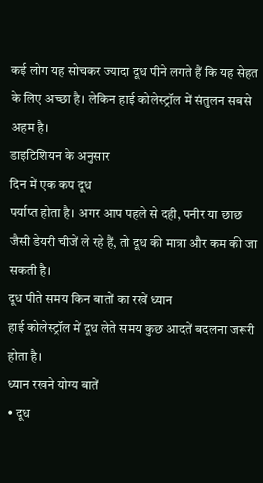कई लोग यह सोचकर ज्यादा दूध पीने लगते हैं कि यह सेहत के लिए अच्छा है। लेकिन हाई कोलेस्ट्रॉल में संतुलन सबसे अहम है।
डाइटिशियन के अनुसार
दिन में एक कप दूध
पर्याप्त होता है। अगर आप पहले से दही, पनीर या छाछ जैसी डेयरी चीजें ले रहे हैं, तो दूध की मात्रा और कम की जा सकती है।
दूध पीते समय किन बातों का रखें ध्यान
हाई कोलेस्ट्रॉल में दूध लेते समय कुछ आदतें बदलना जरूरी होता है।
ध्यान रखने योग्य बातें
• दूध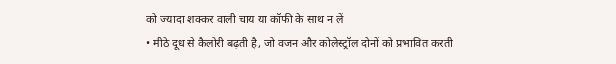को ज्यादा शक्कर वाली चाय या कॉफी के साथ न लें
• मीठे दूध से कैलोरी बढ़ती है, जो वजन और कोलेस्ट्रॉल दोनों को प्रभावित करती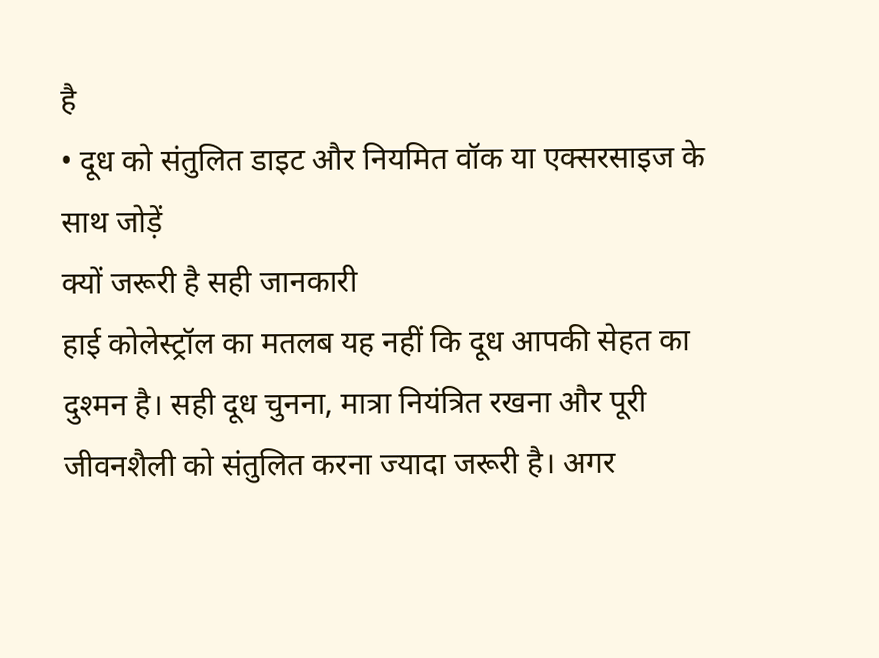है
• दूध को संतुलित डाइट और नियमित वॉक या एक्सरसाइज के साथ जोड़ें
क्यों जरूरी है सही जानकारी
हाई कोलेस्ट्रॉल का मतलब यह नहीं कि दूध आपकी सेहत का दुश्मन है। सही दूध चुनना, मात्रा नियंत्रित रखना और पूरी जीवनशैली को संतुलित करना ज्यादा जरूरी है। अगर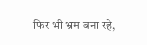फिर भी भ्रम बना रहे,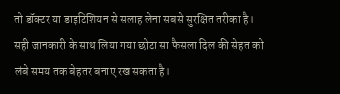तो डॉक्टर या डाइटिशियन से सलाह लेना सबसे सुरक्षित तरीका है।
सही जानकारी के साथ लिया गया छोटा सा फैसला दिल की सेहत को लंबे समय तक बेहतर बनाए रख सकता है।